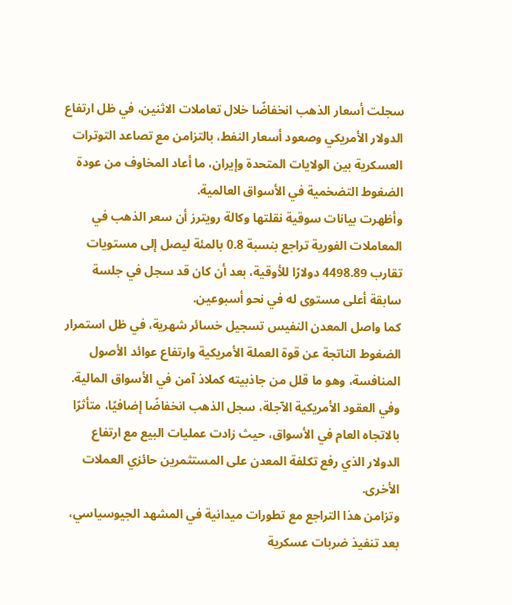سجلت أسعار الذهب انخفاضًا خلال تعاملات الاثنين، في ظل ارتفاع الدولار الأمريكي وصعود أسعار النفط، بالتزامن مع تصاعد التوترات العسكرية بين الولايات المتحدة وإيران، ما أعاد المخاوف من عودة الضغوط التضخمية في الأسواق العالمية.
وأظهرت بيانات سوقية نقلتها وكالة رويترز أن سعر الذهب في المعاملات الفورية تراجع بنسبة 0.8 بالمئة ليصل إلى مستويات تقارب 4498.89 دولارًا للأوقية، بعد أن كان قد سجل في جلسة سابقة أعلى مستوى له في نحو أسبوعين.
كما واصل المعدن النفيس تسجيل خسائر شهرية، في ظل استمرار الضغوط الناتجة عن قوة العملة الأمريكية وارتفاع عوائد الأصول المنافسة، وهو ما قلل من جاذبيته كملاذ آمن في الأسواق المالية.
وفي العقود الأمريكية الآجلة، سجل الذهب انخفاضًا إضافيًا، متأثرًا بالاتجاه العام في الأسواق، حيث زادت عمليات البيع مع ارتفاع الدولار الذي رفع تكلفة المعدن على المستثمرين حائزي العملات الأخرى.
وتزامن هذا التراجع مع تطورات ميدانية في المشهد الجيوسياسي، بعد تنفيذ ضربات عسكرية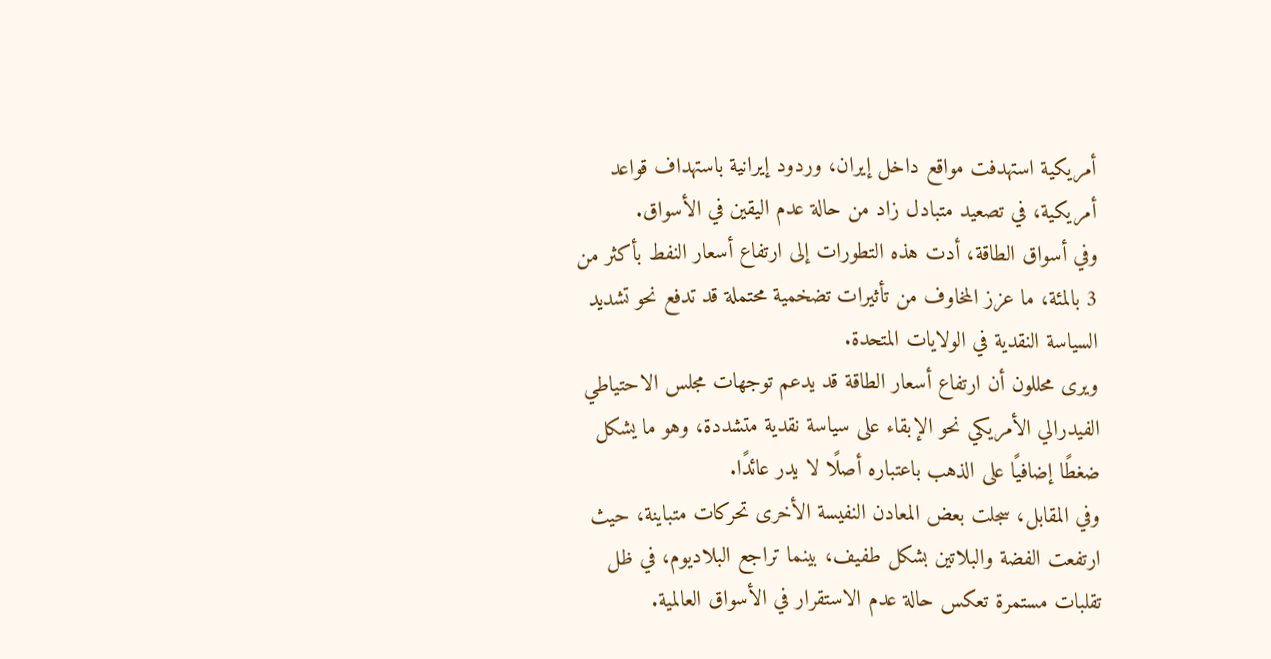أمريكية استهدفت مواقع داخل إيران، وردود إيرانية باستهداف قواعد أمريكية، في تصعيد متبادل زاد من حالة عدم اليقين في الأسواق.
وفي أسواق الطاقة، أدت هذه التطورات إلى ارتفاع أسعار النفط بأكثر من 3 بالمئة، ما عزز المخاوف من تأثيرات تضخمية محتملة قد تدفع نحو تشديد السياسة النقدية في الولايات المتحدة.
ويرى محللون أن ارتفاع أسعار الطاقة قد يدعم توجهات مجلس الاحتياطي الفيدرالي الأمريكي نحو الإبقاء على سياسة نقدية متشددة، وهو ما يشكل ضغطًا إضافيًا على الذهب باعتباره أصلًا لا يدر عائدًا.
وفي المقابل، سجلت بعض المعادن النفيسة الأخرى تحركات متباينة، حيث ارتفعت الفضة والبلاتين بشكل طفيف، بينما تراجع البلاديوم، في ظل تقلبات مستمرة تعكس حالة عدم الاستقرار في الأسواق العالمية.